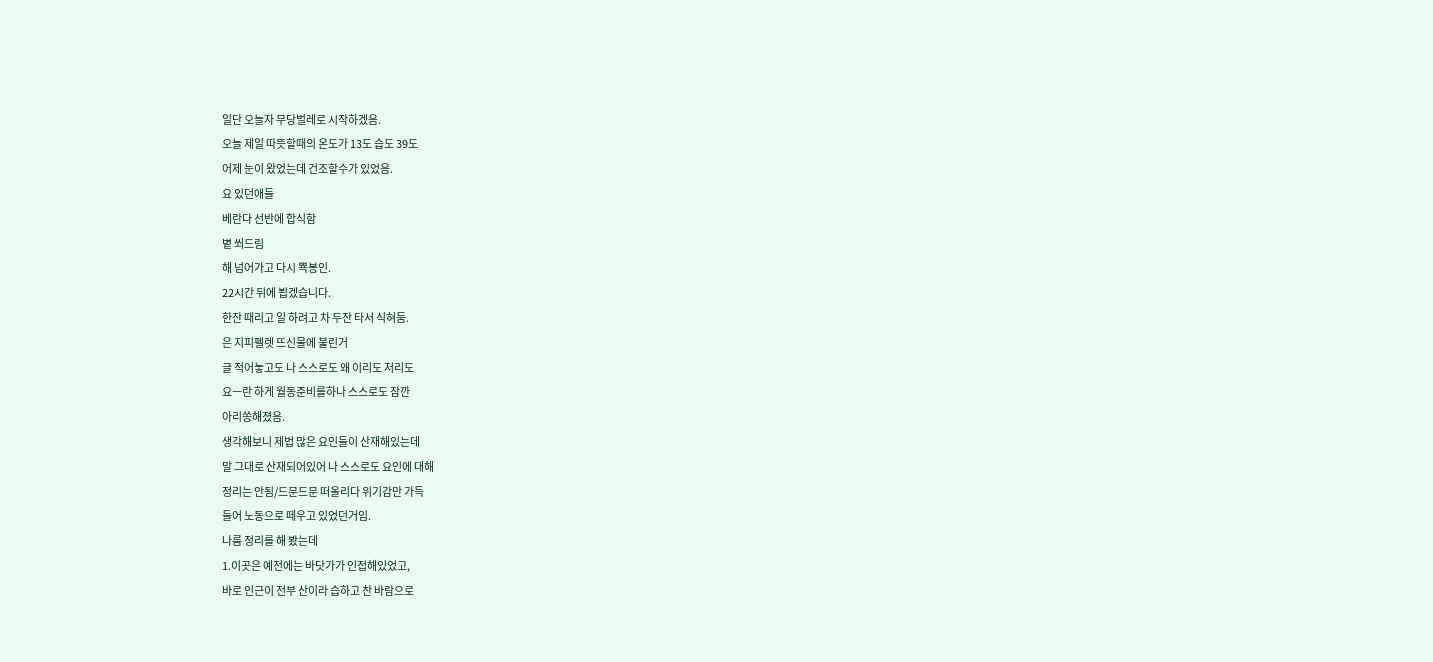일단 오늘자 무당벌레로 시작하겠음.
오늘 제일 따뜻할때의 온도가 13도 습도 39도
어제 눈이 왔었는데 건조할수가 있었음.
요 있던애들
베란다 선반에 합식함
볕 쐬드림
해 넘어가고 다시 뾱봉인.
22시간 뒤에 뵙겠습니다.
한잔 때리고 일 하려고 차 두잔 타서 식혀둠.
은 지피펠렛 뜨신물에 불린거
글 적어놓고도 나 스스로도 왜 이리도 저리도
요ㅡ란 하게 월동준비를하나 스스로도 잠깐
아리쏭해졌음.
생각해보니 제법 많은 요인들이 산재해있는데
말 그대로 산재되어있어 나 스스로도 요인에 대해
정리는 안됨/드문드문 떠올리다 위기감만 가득
들어 노동으로 떼우고 있었던거임.
나름 정리를 해 봤는데
1.이곳은 예전에는 바닷가가 인접해있었고,
바로 인근이 전부 산이라 습하고 찬 바람으로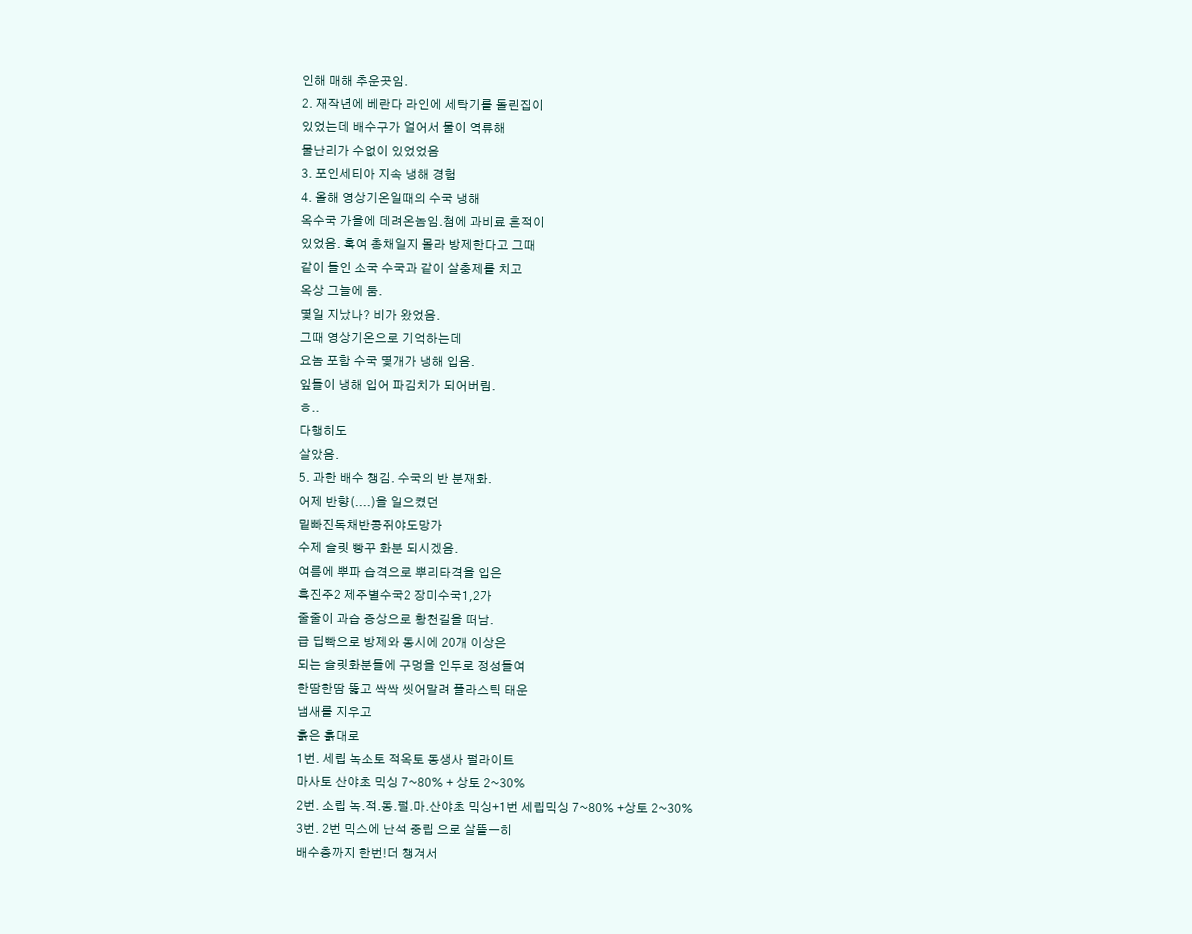인해 매해 추운곳임.
2. 재작년에 베란다 라인에 세탁기를 돌린집이
있었는데 배수구가 얼어서 물이 역류해
물난리가 수없이 있었었음
3. 포인세티아 지속 냉해 경험
4. 올해 영상기온일때의 수국 냉해
옥수국 가을에 데려온놈임.첨에 과비료 흔적이
있었음. 혹여 총채일지 몰라 방제한다고 그때
같이 들인 소국 수국과 같이 살충제를 치고
옥상 그늘에 둠.
몇일 지났나? 비가 왔었음.
그때 영상기온으로 기억하는데
요놈 포함 수국 몇개가 냉해 입음.
잎들이 냉해 입어 파김치가 되어버림.
ㅎ..
다행히도
살았음.
5. 과한 배수 챙김. 수국의 반 분재화.
어제 반향(....)을 일으켰던
밑빠진독채반콩쥐야도망가
수제 슬릿 빵꾸 화분 되시겠음.
여름에 뿌파 습격으로 뿌리타격을 입은
흑진주2 제주별수국2 장미수국1,2가
줄줄이 과습 증상으로 황천길을 떠남.
급 딥빡으로 방제와 동시에 20개 이상은
되는 슬릿화분들에 구멍을 인두로 정성들여
한땀한땀 뚫고 싹싹 씻어말려 플라스틱 태운
냄새를 지우고
흙은 흙대로
1번. 세립 녹소토 적옥토 동생사 펄라이트
마사토 산야초 믹싱 7~80% + 상토 2~30%
2번. 소립 녹.적.동.펄.마.산야초 믹싱+1번 세립믹싱 7~80% +상토 2~30%
3번. 2번 믹스에 난석 중립 으로 살뜰ㅡ히
배수층까지 한번!더 챙겨서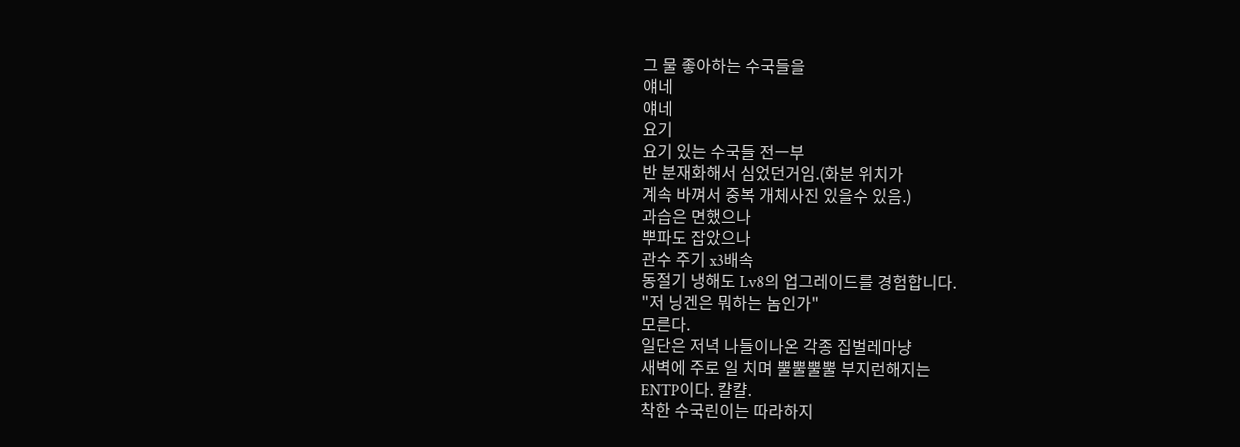그 물 좋아하는 수국들을
얘네
얘네
요기
요기 있는 수국들 전ㅡ부
반 분재화해서 심었던거임.(화분 위치가
계속 바껴서 중복 개체사진 있을수 있음.)
과습은 면했으나
뿌파도 잡았으나
관수 주기 x3배속
동절기 냉해도 Lv8의 업그레이드를 경험합니다.
"저 닝겐은 뭐하는 놈인가"
모른다.
일단은 저녁 나들이나온 각종 집벌레마냥
새벽에 주로 일 치며 뿔뿔뿔뿔 부지런해지는
ENTP이다. 캴캴.
착한 수국린이는 따라하지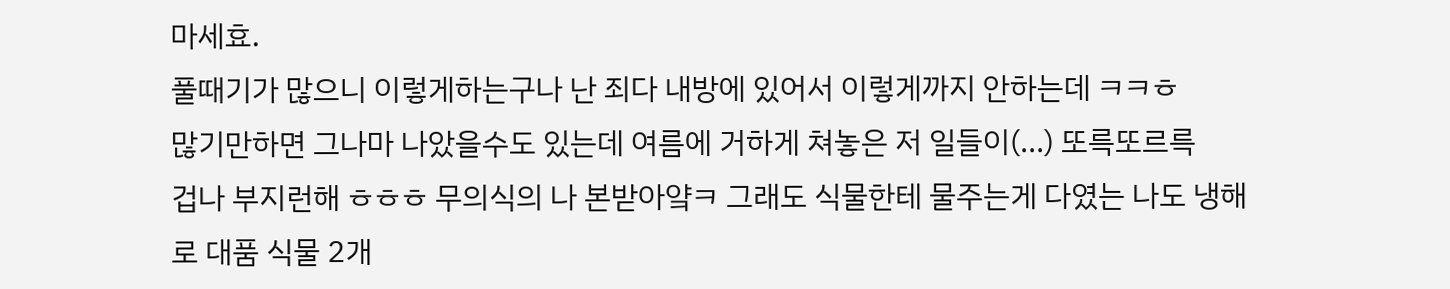마세효.
풀때기가 많으니 이렇게하는구나 난 죄다 내방에 있어서 이렇게까지 안하는데 ㅋㅋㅎ
많기만하면 그나마 나았을수도 있는데 여름에 거하게 쳐놓은 저 일들이(...) 또륵또르륵
겁나 부지런해 ㅎㅎㅎ 무의식의 나 본받아얔ㅋ 그래도 식물한테 물주는게 다였는 나도 냉해로 대품 식물 2개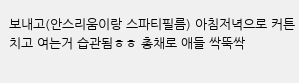보내고(안스리움이랑 스파티필름) 아침저녁으로 커튼치고 여는거 습관됨ㅎㅎ 총채로 애들 싹뚝싹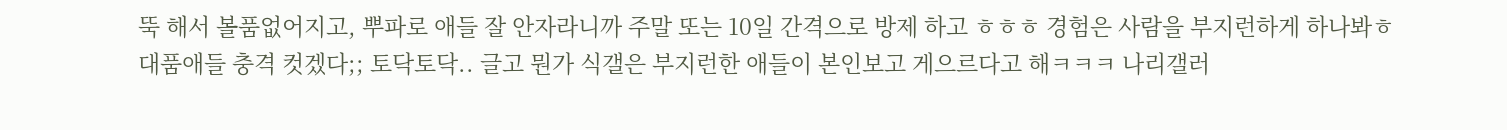뚝 해서 볼품없어지고, 뿌파로 애들 잘 안자라니까 주말 또는 10일 간격으로 방제 하고 ㅎㅎㅎ 경험은 사람을 부지런하게 하나봐ㅎ
대품애들 충격 컷겠다;; 토닥토닥.. 글고 뭔가 식갤은 부지런한 애들이 본인보고 게으르다고 해ㅋㅋㅋ 나리갤러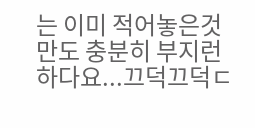는 이미 적어놓은것만도 충분히 부지런하다요...끄덕끄덕ㄷ